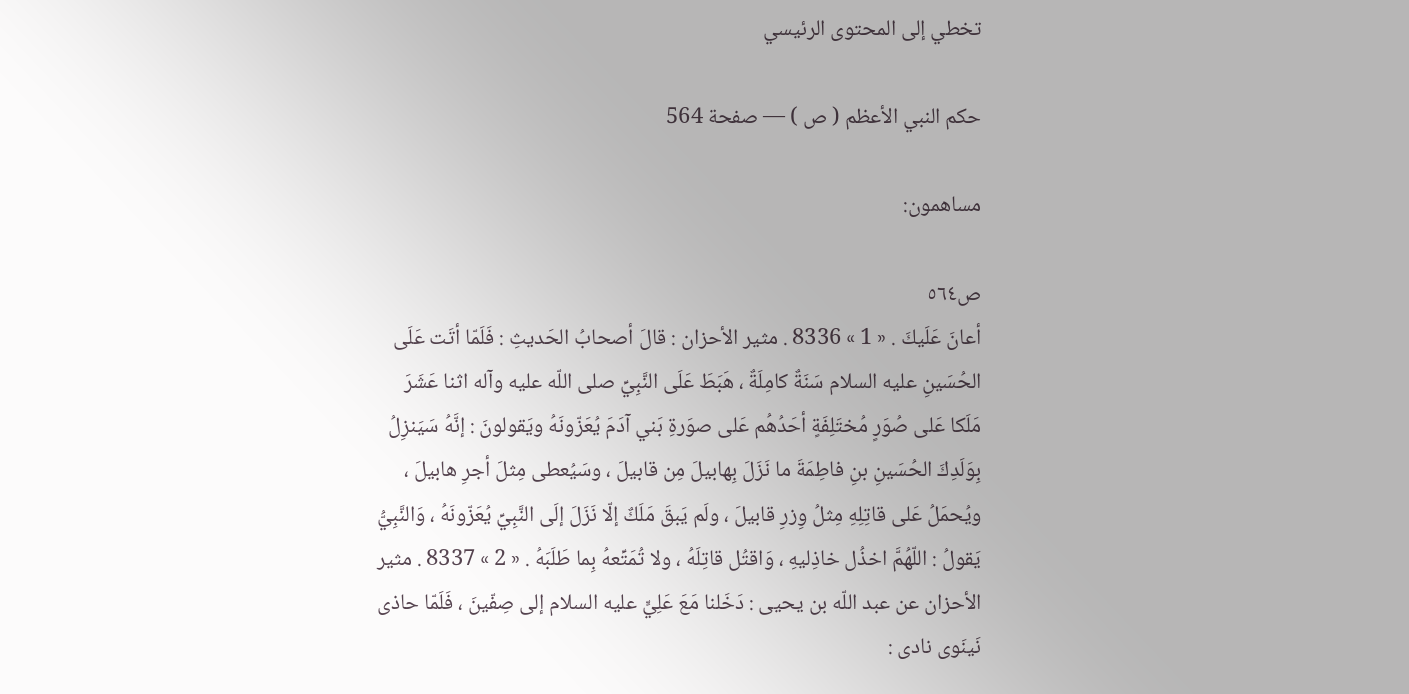تخطي إلى المحتوى الرئيسي

حكم النبي الأعظم ( ص ) — صفحة 564

مساهمون:

ص٥٦٤
أعانَ عَلَيكَ . « 1 » 8336 . مثير الأحزان : قالَ أصحابُ الحَديثِ : فَلَمّا أتَت عَلَى الحُسَينِ عليه السلام سَنَةٌ كامِلَةٌ ، هَبَطَ عَلَى النَّبِيِّ صلى اللّه عليه وآله اثنا عَشَرَ مَلَكا عَلى صُوَرٍ مُختَلِفَةٍ أحَدُهُم عَلى صوَرةِ بَني آدَمَ يُعَزّونَهُ ويَقولونَ : إنَّهُ سَيَنزِلُ بِوَلَدِكَ الحُسَينِ بنِ فاطِمَةَ ما نَزَلَ بِهابيلَ مِن قابيلَ ، وسَيُعطى مِثلَ أجرِ هابيلَ ، ويُحمَلُ عَلى قاتِلِهِ مِثلُ وِزرِ قابيلَ ، ولَم يَبقَ مَلَكٌ إلّا نَزَلَ إلَى النَّبِيِّ يُعَزّونَهُ ، وَالنَّبِيُّ يَقولُ : اللّهُمَّ اخذُل خاذِليهِ ، وَاقتُل قاتِلَهُ ، ولا تُمَتِّعهُ بِما طَلَبَهُ . « 2 » 8337 . مثير الأحزان عن عبد اللّه بن يحيى : دَخَلنا مَعَ عَلِيٍّ عليه السلام إلى صِفّينَ ، فَلَمّا حاذى نَينَوى نادى :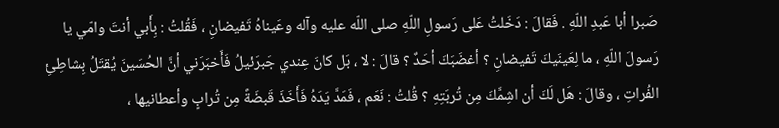صَبرا أبا عَبدِ اللّهِ . فَقالَ : دَخَلتُ عَلى رَسولِ اللّهِ صلى اللّه عليه وآله وعَيناهُ تَفيضانِ ، فَقُلتُ : بِأَبي أنتَ وامّي يا رَسولَ اللّهِ ، ما لِعَينَيكَ تَفيضانِ ؟ أغضَبَكَ أحَدٌ ؟ قالَ : لا ، بَل كانَ عِندي جَبرَئيلُ فَأَخبَرَني أنَّ الحُسَينَ يُقتَلُ بِشاطِئِ الفُراتِ ، وقالَ : هَل لَكَ أن اشِمَّكَ مِن تُربَتِهِ ؟ قُلتُ : نَعَم ، فَمَدَّ يَدَهُ فَأَخَذَ قَبضَةً مِن تُرابٍ وأعطانيها ،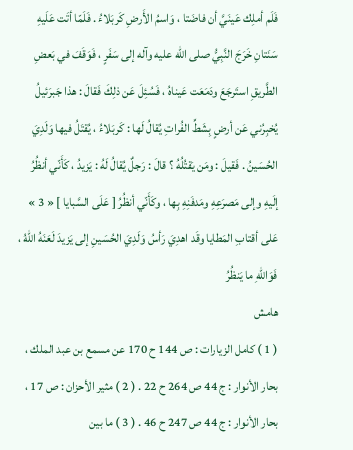فَلَم أملِك عَينَيَّ أن فاضَتا ، وَاسمُ الأَرضِ كَربَلاءُ . فَلَمّا أتَت عَلَيهِ سَنَتانِ خَرَجَ النَّبِيُّ صلى اللّه عليه وآله إلى سَفَرٍ ، فَوَقَفَ في بَعضِ الطَّريقِ استَرجَعَ ودَمَعَت عَيناهُ ، فَسُئِلَ عَن ذلِكَ فَقالَ : هذا جَبرَئيلُ يُخبِرُني عَن أرضٍ بِشَطِّ الفُراتِ يُقالُ لَها : كَربَلاءُ ، يُقتَلُ فيها وَلَدِيَ الحُسَينُ . فَقيلَ : ومَن يَقتُلُهُ ؟ قالَ : رَجلٌ يُقالُ لَهُ : يَزيدُ ، كَأَنّي أنظُرُ إلَيهِ وإلى مَصرَعِهِ ومَدفَنِهِ بِها ، وكَأَنّي أنظُرُ [ عَلَى السَّبايا ] « 3 » عَلى أقتابِ المَطايا وقَد اهدِيَ رَأسُ وَلَدِيَ الحُسَينِ إلى يَزيدَ لَعَنَهُ اللّهُ ، فَوَاللّهِ ما يَنظُرُ
هامش
( 1 ) كامل الزيارات : ص 144 ح 170 عن مسمع بن عبد الملك ، بحار الأنوار : ج 44 ص 264 ح 22 . ( 2 ) مثير الأحزان : ص 17 ، بحار الأنوار : ج 44 ص 247 ح 46 . ( 3 ) ما بين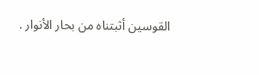القوسين أثبتناه من بحار الأنوار .